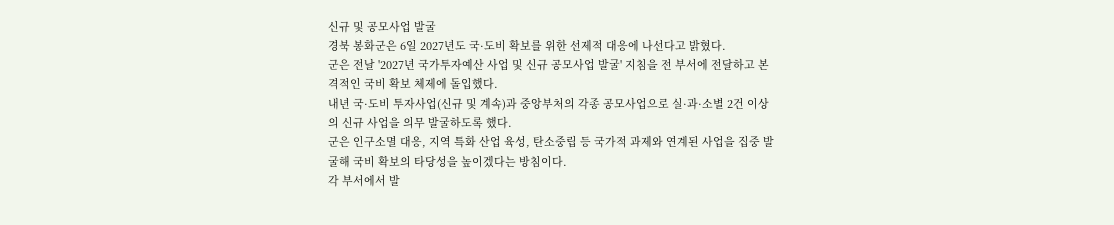신규 및 공모사업 발굴
경북 봉화군은 6일 2027년도 국·도비 확보를 위한 선제적 대응에 나선다고 밝혔다.
군은 전날 '2027년 국가투자예산 사업 및 신규 공모사업 발굴' 지침을 전 부서에 전달하고 본격적인 국비 확보 체제에 돌입했다.
내년 국·도비 투자사업(신규 및 계속)과 중앙부처의 각종 공모사업으로 실·과·소별 2건 이상의 신규 사업을 의무 발굴하도록 했다.
군은 인구소멸 대응, 지역 특화 산업 육성, 탄소중립 등 국가적 과제와 연계된 사업을 집중 발굴해 국비 확보의 타당성을 높이겠다는 방침이다.
각 부서에서 발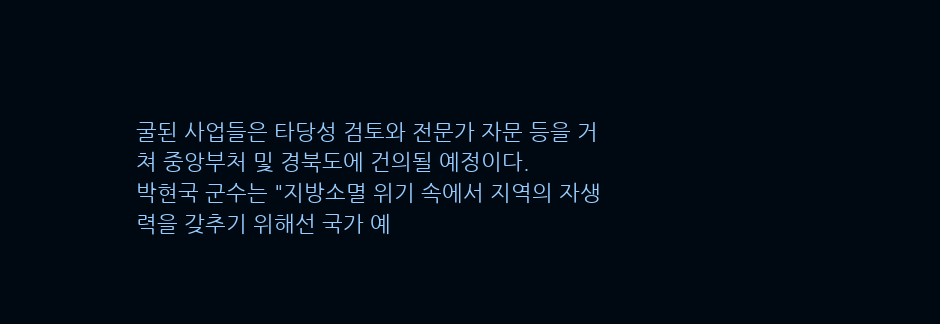굴된 사업들은 타당성 검토와 전문가 자문 등을 거쳐 중앙부처 및 경북도에 건의될 예정이다.
박현국 군수는 "지방소멸 위기 속에서 지역의 자생력을 갖추기 위해선 국가 예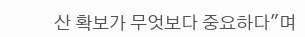산 확보가 무엇보다 중요하다"며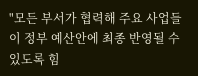"모든 부서가 협력해 주요 사업들이 정부 예산안에 최종 반영될 수 있도록 힘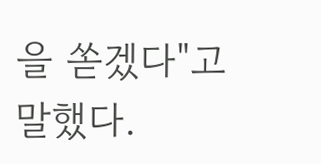을 쏟겠다"고 말했다.